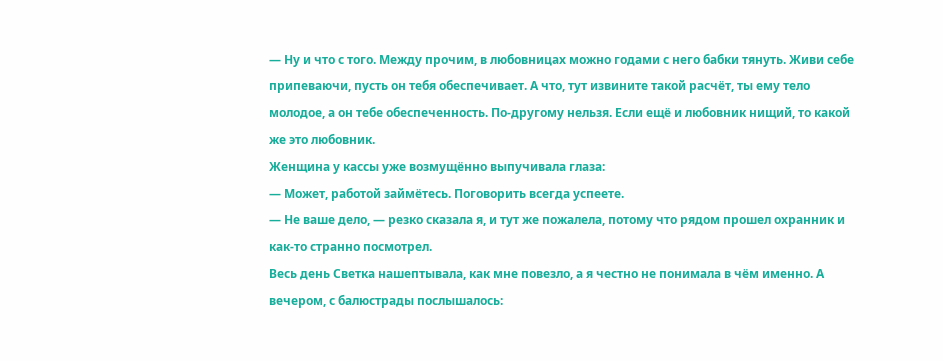— Ну и что с того. Между прочим, в любовницах можно годами с него бабки тянуть. Живи себе припеваючи, пусть он тебя обеспечивает. А что, тут извините такой расчёт, ты ему тело молодое, а он тебе обеспеченность. По-другому нельзя. Если ещё и любовник нищий, то какой же это любовник.
Женщина у кассы уже возмущённо выпучивала глаза:
— Может, работой займётесь. Поговорить всегда успеете.
— Не ваше дело, — резко сказала я, и тут же пожалела, потому что рядом прошел охранник и как-то странно посмотрел.
Весь день Светка нашептывала, как мне повезло, а я честно не понимала в чём именно. А вечером, с балюстрады послышалось: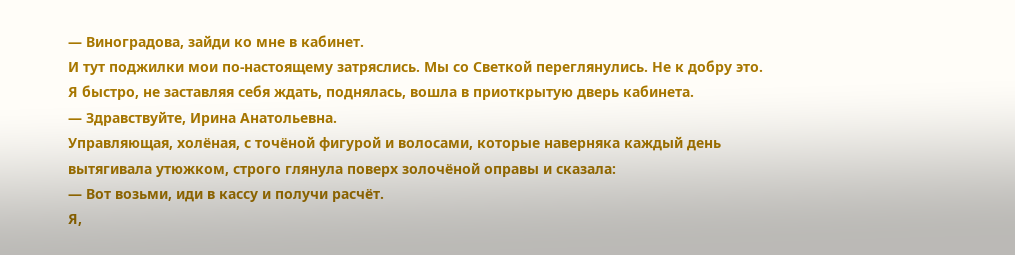— Виноградова, зайди ко мне в кабинет.
И тут поджилки мои по-настоящему затряслись. Мы со Светкой переглянулись. Не к добру это.
Я быстро, не заставляя себя ждать, поднялась, вошла в приоткрытую дверь кабинета.
— Здравствуйте, Ирина Анатольевна.
Управляющая, холёная, с точёной фигурой и волосами, которые наверняка каждый день вытягивала утюжком, строго глянула поверх золочёной оправы и сказала:
— Вот возьми, иди в кассу и получи расчёт.
Я,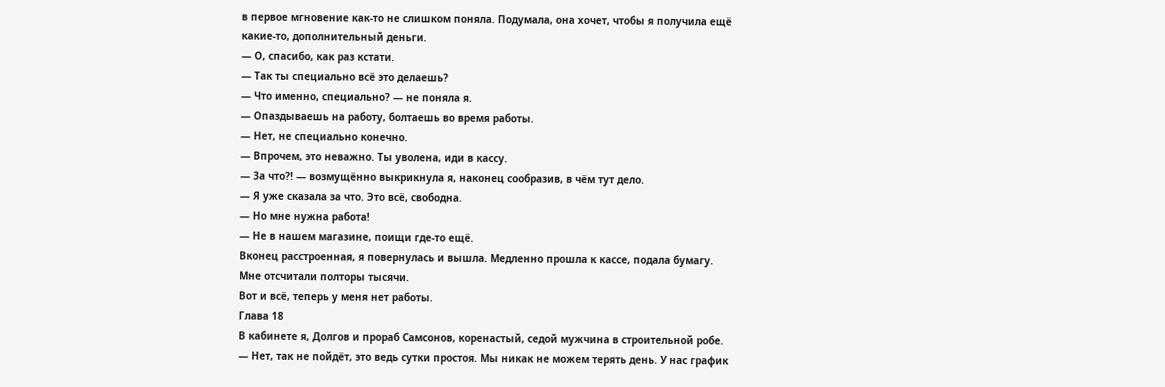в первое мгновение как-то не слишком поняла. Подумала, она хочет, чтобы я получила ещё какие-то, дополнительный деньги.
— О, спасибо, как раз кстати.
— Так ты специально всё это делаешь?
— Что именно, специально? — не поняла я.
— Опаздываешь на работу, болтаешь во время работы.
— Нет, не специально конечно.
— Впрочем, это неважно. Ты уволена, иди в кассу.
— За что?! — возмущённо выкрикнула я, наконец сообразив, в чём тут дело.
— Я уже сказала за что. Это всё, свободна.
— Но мне нужна работа!
— Не в нашем магазине, поищи где-то ещё.
Вконец расстроенная, я повернулась и вышла. Медленно прошла к кассе, подала бумагу. Мне отсчитали полторы тысячи.
Вот и всё, теперь у меня нет работы.
Глава 18
В кабинете я, Долгов и прораб Самсонов, коренастый, седой мужчина в строительной робе.
— Нет, так не пойдёт, это ведь сутки простоя. Мы никак не можем терять день. У нас график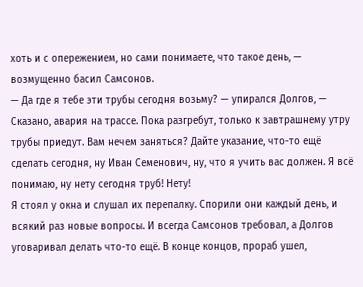хоть и с опережением, но сами понимаете, что такое день, — возмущенно басил Самсонов.
— Да где я тебе эти трубы сегодня возьму? — упирался Долгов, — Сказано, авария на трассе. Пока разгребут, только к завтрашнему утру трубы приедут. Вам нечем заняться? Дайте указание, что-то ещё сделать сегодня, ну Иван Семенович, ну, что я учить вас должен. Я всё понимаю, ну нету сегодня труб! Нету!
Я стоял у окна и слушал их перепалку. Спорили они каждый день, и всякий раз новые вопросы. И всегда Самсонов требовал, а Долгов уговаривал делать что-то ещё. В конце концов, прораб ушел,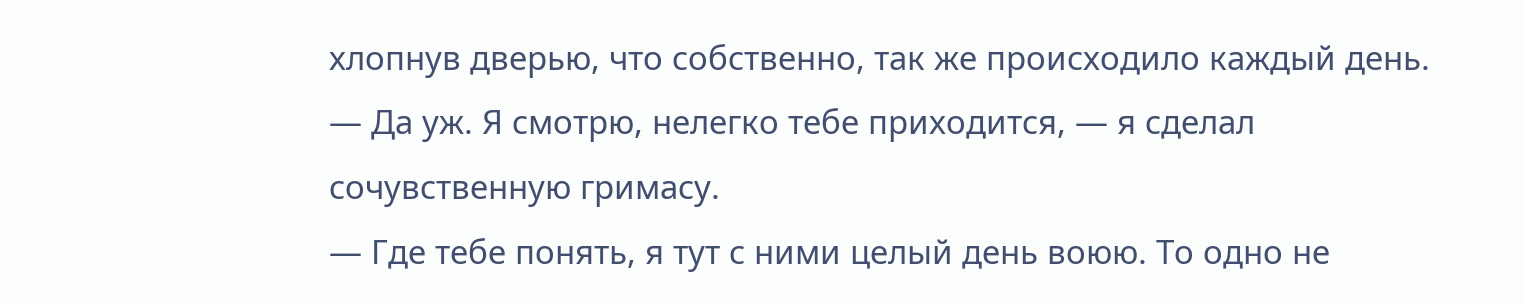хлопнув дверью, что собственно, так же происходило каждый день.
— Да уж. Я смотрю, нелегко тебе приходится, — я сделал сочувственную гримасу.
— Где тебе понять, я тут с ними целый день воюю. То одно не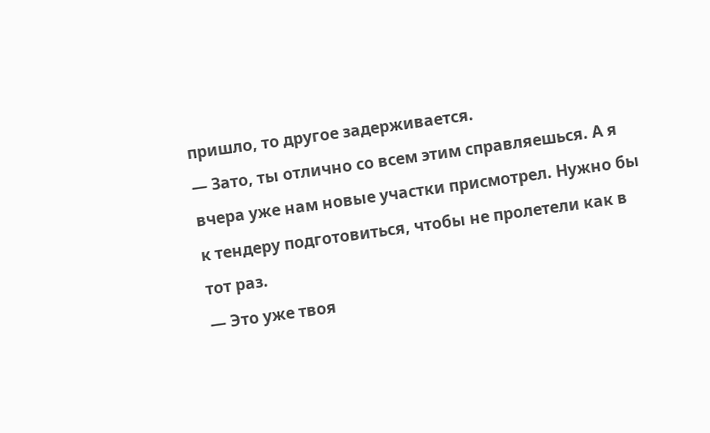пришло, то другое задерживается.
— Зато, ты отлично со всем этим справляешься. А я вчера уже нам новые участки присмотрел. Нужно бы к тендеру подготовиться, чтобы не пролетели как в тот раз.
— Это уже твоя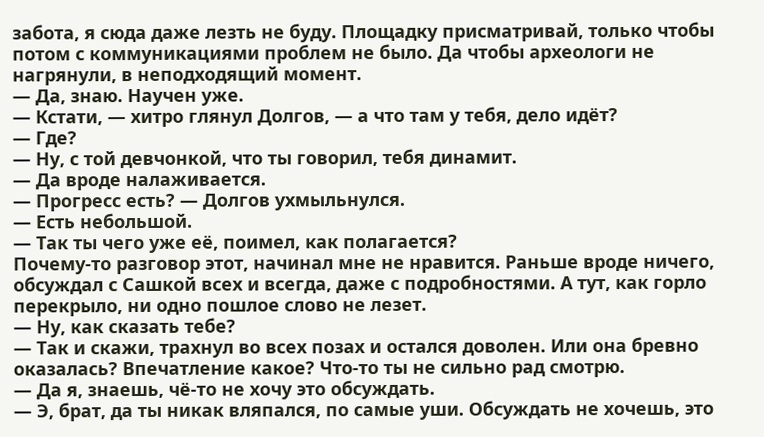забота, я сюда даже лезть не буду. Площадку присматривай, только чтобы потом с коммуникациями проблем не было. Да чтобы археологи не нагрянули, в неподходящий момент.
— Да, знаю. Научен уже.
— Кстати, — хитро глянул Долгов, — а что там у тебя, дело идёт?
— Где?
— Ну, с той девчонкой, что ты говорил, тебя динамит.
— Да вроде налаживается.
— Прогресс есть? — Долгов ухмыльнулся.
— Есть небольшой.
— Так ты чего уже её, поимел, как полагается?
Почему-то разговор этот, начинал мне не нравится. Раньше вроде ничего, обсуждал с Сашкой всех и всегда, даже с подробностями. А тут, как горло перекрыло, ни одно пошлое слово не лезет.
— Ну, как сказать тебе?
— Так и скажи, трахнул во всех позах и остался доволен. Или она бревно оказалась? Впечатление какое? Что-то ты не сильно рад смотрю.
— Да я, знаешь, чё-то не хочу это обсуждать.
— Э, брат, да ты никак вляпался, по самые уши. Обсуждать не хочешь, это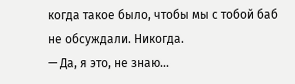когда такое было, чтобы мы с тобой баб не обсуждали. Никогда.
— Да, я это, не знаю…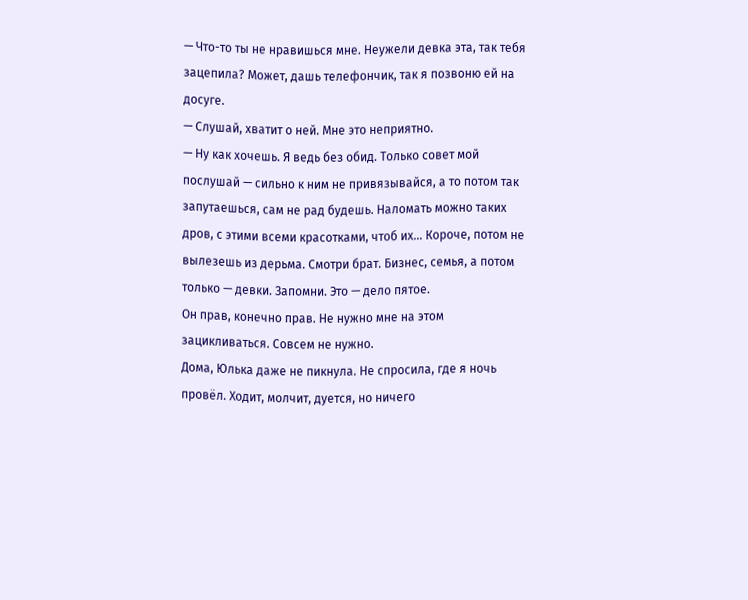— Что-то ты не нравишься мне. Неужели девка эта, так тебя зацепила? Может, дашь телефончик, так я позвоню ей на досуге.
— Слушай, хватит о ней. Мне это неприятно.
— Ну как хочешь. Я ведь без обид. Только совет мой послушай — сильно к ним не привязывайся, а то потом так запутаешься, сам не рад будешь. Наломать можно таких дров, с этими всеми красотками, чтоб их… Короче, потом не вылезешь из дерьма. Смотри брат. Бизнес, семья, а потом только — девки. Запомни. Это — дело пятое.
Он прав, конечно прав. Не нужно мне на этом зацикливаться. Совсем не нужно.
Дома, Юлька даже не пикнула. Не спросила, где я ночь провёл. Ходит, молчит, дуется, но ничего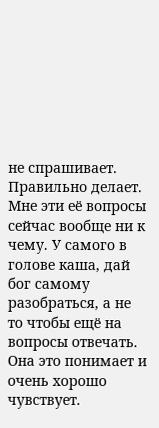не спрашивает. Правильно делает. Мне эти её вопросы сейчас вообще ни к чему. У самого в голове каша, дай бог самому разобраться, а не то чтобы ещё на вопросы отвечать. Она это понимает и очень хорошо чувствует.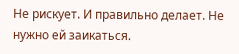Не рискует. И правильно делает. Не нужно ей заикаться.